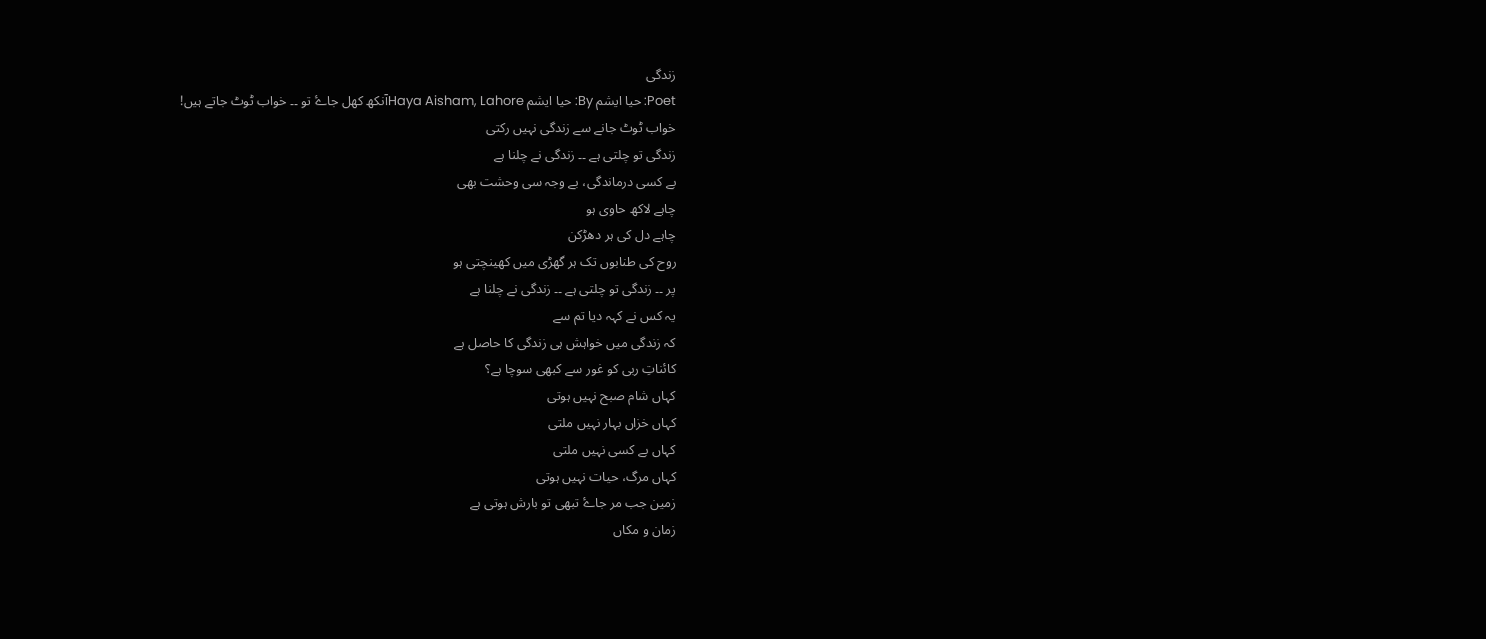زندگی
Poet: حیا ایشم By: حیا ایشم Haya Aisham, Lahoreآنکھ کھل جاۓ تو ۔۔ خواب ٹوٹ جاتے ہیں!
خواب ٹوٹ جانے سے زندگی نہیں رکتی
زندگی تو چلتی ہے ۔۔ زندگی نے چلنا ہے
بے کسی درماندگی، بے وجہ سی وحشت بھی
چاہے لاکھ حاوی ہو
چاہے دل کی ہر دھڑکن
روح کی طنابوں تک ہر گھڑی میں کھینچتی ہو
پر ۔۔ زندگی تو چلتی ہے ۔۔ زندگی نے چلنا ہے
یہ کس نے کہہ دیا تم سے
کہ زندگی میں خواہش ہی زندگی کا حاصل ہے
کائناتِ ربی کو غور سے کبھی سوچا ہے؟
کہاں شام صبح نہیں ہوتی
کہاں خزاں بہار نہیں ملتی
کہاں بے کسی نہیں ملتی
کہاں مرگ، حیات نہیں ہوتی
زمین جب مر جاۓ تبھی تو بارش ہوتی ہے
زمان و مکاں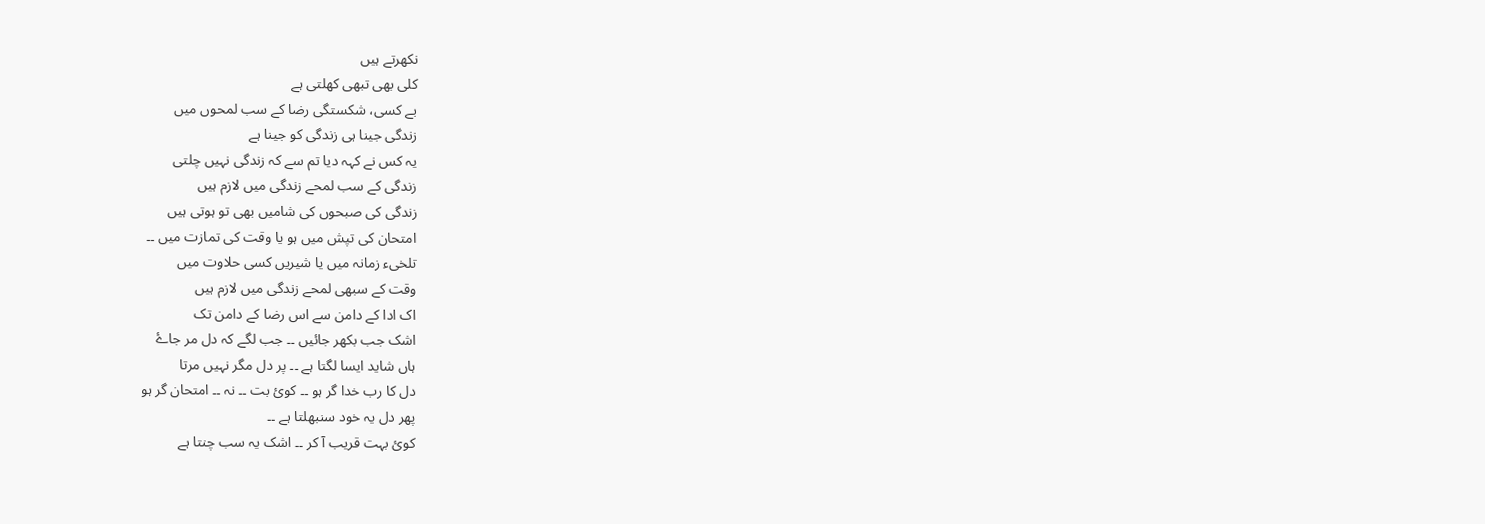نکھرتے ہیں
کلی بھی تبھی کھلتی ہے
بے کسی، شکستگی رضا کے سب لمحوں میں
زندگی جینا ہی زندگی کو جینا ہے
یہ کس نے کہہ دیا تم سے کہ زندگی نہیں چلتی
زندگی کے سب لمحے زندگی میں لازم ہیں
زندگی کی صبحوں کی شامیں بھی تو ہوتی ہیں
امتحان کی تپش میں ہو یا وقت کی تمازت میں ۔۔
تلخیء زمانہ میں یا شیریں کسی حلاوت میں
وقت کے سبھی لمحے زندگی میں لازم ہیں
اک ادا کے دامن سے اس رضا کے دامن تک
اشک جب بکھر جائیں ۔۔ جب لگے کہ دل مر جاۓ
ہاں شاید ایسا لگتا ہے ۔۔ پر دل مگر نہیں مرتا
دل کا رب خدا گر ہو ۔۔ کوئ بت ۔۔ نہ ۔۔ امتحان گر ہو
پھر دل یہ خود سنبھلتا ہے ۔۔
کوئ بہت قریب آ کر ۔۔ اشک یہ سب چنتا ہے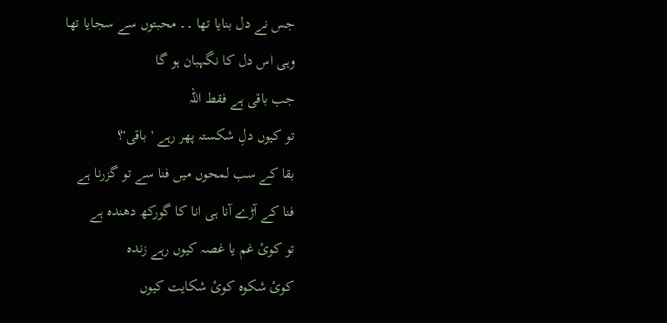جس نے دل بنایا تھا ۔۔ محبتوں سے سجایا تھا
وہی اس دل کا نگہبان ہو گا
جب باقی ہے فقط اللہ
تو کیوں دلِ شکستہ پھر رہے 'باقی'؟
بقا کے سب لمحوں میں فنا سے تو گزرنا ہے
فنا کے آڑے آنا ہی انا کا گورکھ دھندہ ہے
تو کوئ غم یا غصہ کیوں رہے زندہ
کوئ شکوہ کوئ شکایت کیوں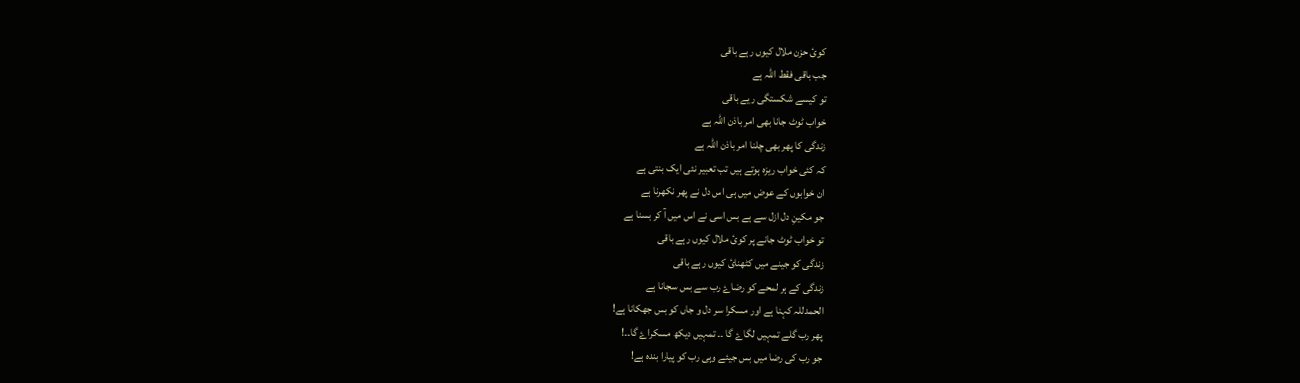کوئ حزن ملال کیوں رہے باقی
جب باقی فقط اللہ ہے
تو کیسے شکستگی ریے باقی
خواب ٹوٹ جانا بھی امر باذن اللہ ہے
زندگی کا پھر بھی چلنا امر باذن اللہ ہے
کہ کئی خواب ریزہ ہوتے ہیں تب تعبیر نئی ایک بنتی ہے
ان خوابوں کے عوض میں ہی اس دل نے پھر نکھرنا ہے
جو مکینِ دل ازل سے ہے بس اسی نے اس میں آ کر بسنا ہے
تو خواب ٹوٹ جانے پر کوئ ملال کیوں رہے باقی
زندگی کو جینے میں کٹھنائ کیوں رہے باقی
زندگی کے ہر لمحے کو رضاۓ رب سے بس سجانا ہے
الحمدللہ کہنا ہے اور مسکرا سر دل و جاں کو بس جھکانا ہے!
پھر رب گلے تمہیں لگاۓ گا ۔۔ تمہیں دیکھ مسکراۓ گا۔۔!
جو رب کی رضا میں بس جیئے وہی رب کو پیارا بندہ ہے!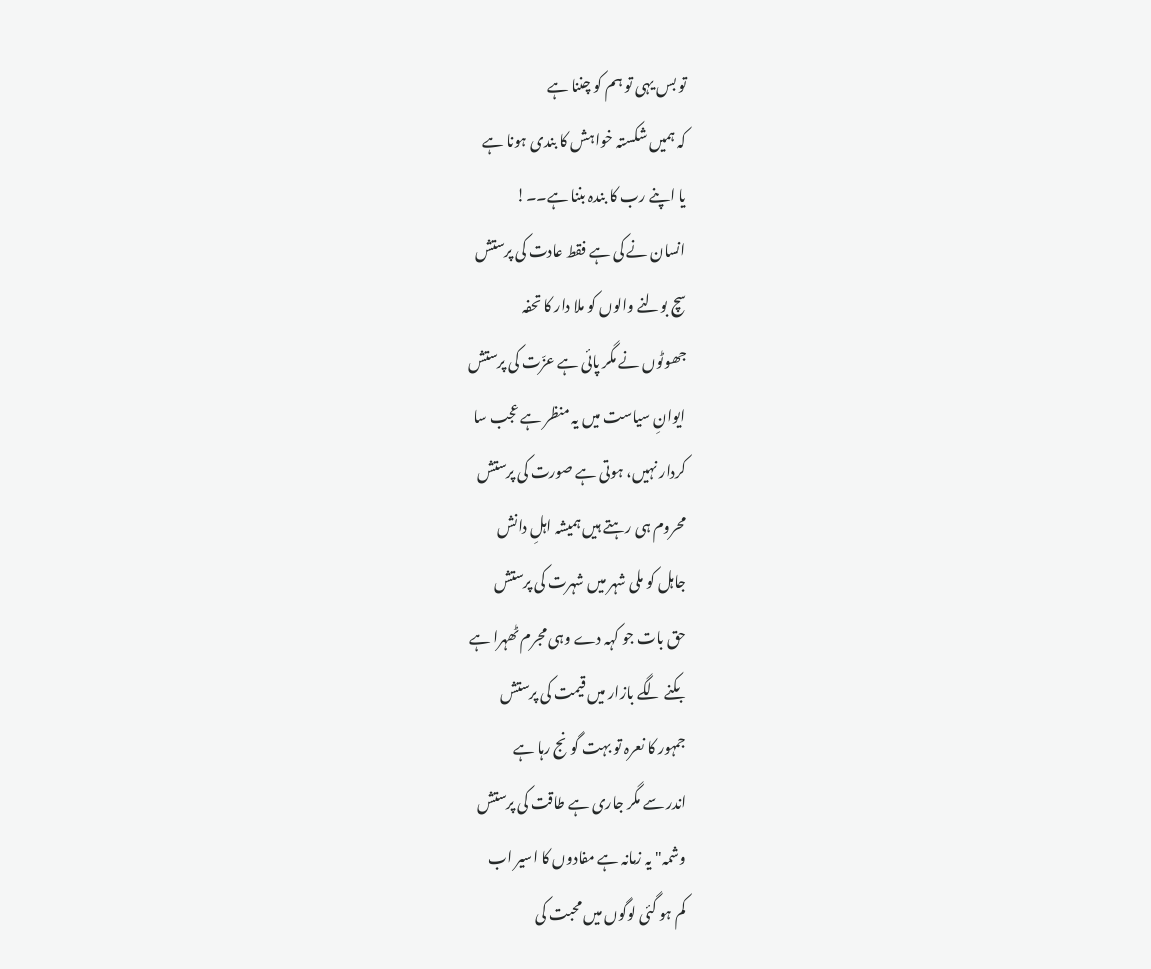تو بس یہی تو ہم کو چننا ہے
کہ ہمیں شکستہ خواہش کا بندی ہونا ہے
یا اپنے رب کا بندہ بننا ہے۔۔!
انسان نے کی ہے فقط عادت کی پرستش
سچ بولنے والوں کو ملا دار کا تحفہ
جھوٹوں نے مگر پائی ہے عزّت کی پرستش
ایوانِ سیاست میں یہ منظر ہے عجب سا
کردار نہیں، ہوتی ہے صورت کی پرستش
محروم ہی رہتے ہیں ہمیشہ اہلِ دانش
جاہل کو ملی شہر میں شہرت کی پرستش
حق بات جو کہہ دے وہی مجرم ٹھہرا ہے
بکنے لگے بازار میں قیمت کی پرستش
جمہور کا نعرہ تو بہت گونج رہا ہے
اندر سے مگر جاری ہے طاقت کی پرستش
وشمہ" یہ زمانہ ہے مفادوں کا اسیر اب
کم ہو گئی لوگوں میں محبت کی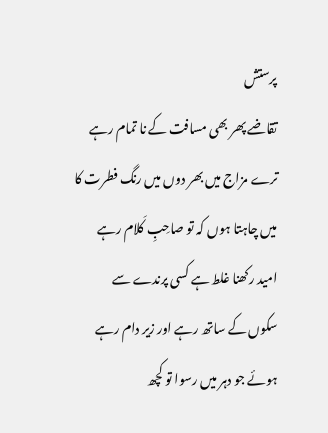پرستش
تقاضے پھر بھی مسافت کے نا تمام رہے
ترے مزاج میں بھر دوں میں رنگ فطرت کا
میں چاہتا ہوں کہ تو صاحِبِ کَلام رہے
امید رکھنا غلط ہے کسی پرندے سے
سکوں کے ساتھ رہے اور زیر دام رہے
ہوئے جو دہر میں رسوا تو کچھ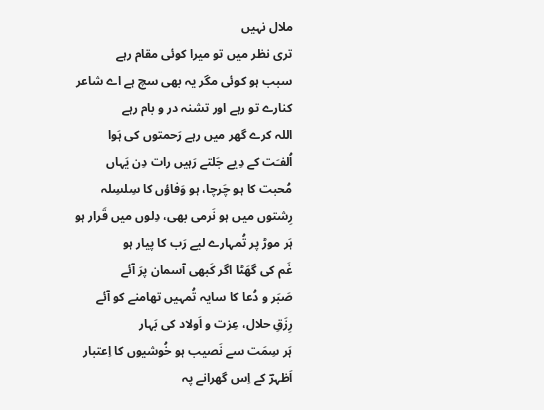ملال نہیں
تری نظر میں تو میرا کوئی مقام رہے
سبب ہو کوئی مگر یہ بھی سچ ہے اے شاعر
کنارے تو رہے اور تشنہ در و بام رہے
اللہ کرے گھر میں رہے رَحمتوں کی ہَوا
اُلفـَت کے دِیے جَلتے رَہیں رات دِن یَہاں
مُحبت کا ہو چَرچا، ہو وَفاؤں کا سِلسِلہ
رِشتوں میں ہو نَرمی بھی، دِلوں میں قَرار ہو
ہَر موڑ پر تُمہارے لیے رَب کا پیار ہو
غَم کی گھَٹا اگر کَبھی آسمان پرَ آئے
صَبَر و دُعا کا سایہ تُمہیں تھامنے کو آئے
رِزَقِ حلال، عِزت و اَولاد کی بَہار
ہَر سِمَت سے نَصیب ہو خُوشیوں کا اِعتبار
اَظہرؔ کے اِس گھرانے پہ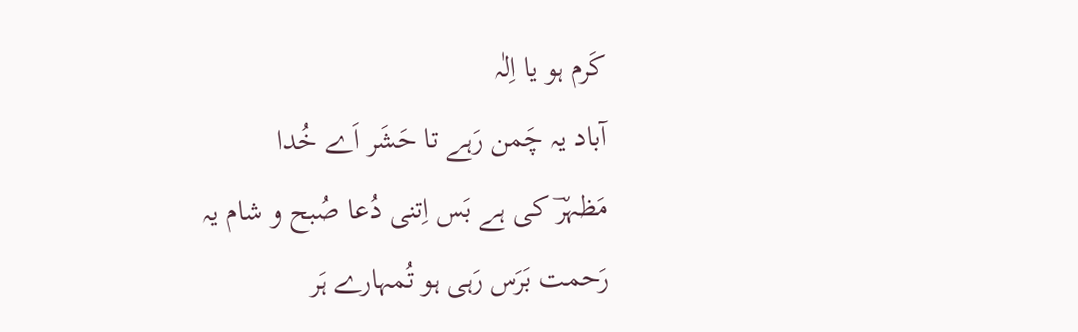کَرم ہو یا اِلٰہ
آباد یہ چَمن رَہے تا حَشَر اَے خُدا
مَظہرؔ کی ہے بَس اِتنی دُعا صُبح و شام یہ
رَحمت بَرَس رَہی ہو تُمہارے ہَر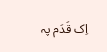اِک قَدَم پہ